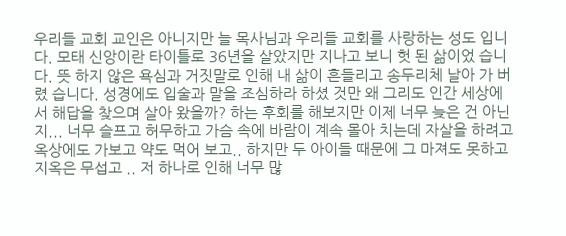우리들 교회 교인은 아니지만 늘 목사님과 우리들 교회를 사랑하는 성도 입니다. 모태 신앙이란 타이틀로 36년을 살았지만 지나고 보니 헛 된 삶이었 습니다. 뜻 하지 않은 욕심과 거짓말로 인해 내 삶이 흔들리고 송두리체 날아 가 버렸 습니다. 성경에도 입술과 말을 조심하라 하셨 것만 왜 그리도 인간 세상에서 해답을 찾으며 살아 왔을까? 하는 후회를 해보지만 이제 너무 늦은 건 아닌 지... 너무 슬프고 허무하고 가슴 속에 바람이 계속 몰아 치는데 자살을 하려고 옥상에도 가보고 약도 먹어 보고.. 하지만 두 아이들 때문에 그 마져도 못하고 지옥은 무섭고 .. 저 하나로 인해 너무 많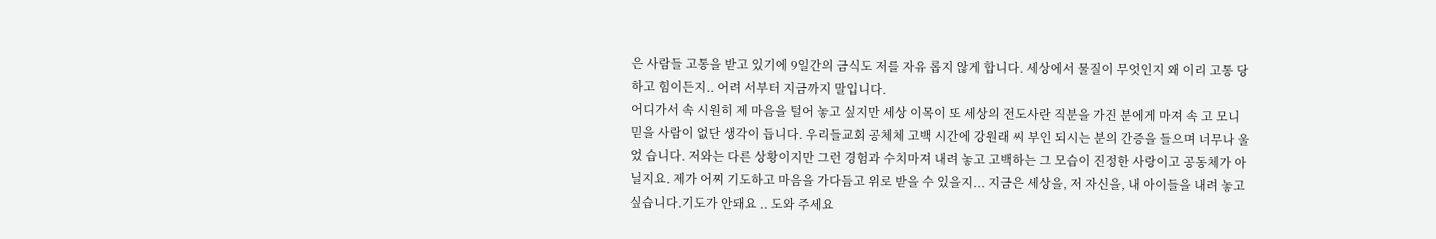은 사람들 고통을 받고 있기에 9일간의 금식도 저를 자유 롭지 않게 합니다. 세상에서 물질이 무엇인지 왜 이리 고통 당하고 힘이든지.. 어려 서부터 지금까지 말입니다.
어디가서 속 시원히 제 마음을 털어 놓고 싶지만 세상 이목이 또 세상의 전도사란 직분을 가진 분에게 마져 속 고 모니 믿을 사람이 없단 생각이 듭니다. 우리들교회 공체체 고백 시간에 강원래 씨 부인 되시는 분의 간증을 들으며 너무나 울었 습니다. 저와는 다른 상황이지만 그런 경험과 수치마져 내려 놓고 고백하는 그 모습이 진정한 사랑이고 공동체가 아닐지요. 제가 어찌 기도하고 마음을 가다듬고 위로 받을 수 있을지... 지금은 세상을, 저 자신을, 내 아이들을 내려 놓고 싶습니다.기도가 안돼요 .. 도와 주세요